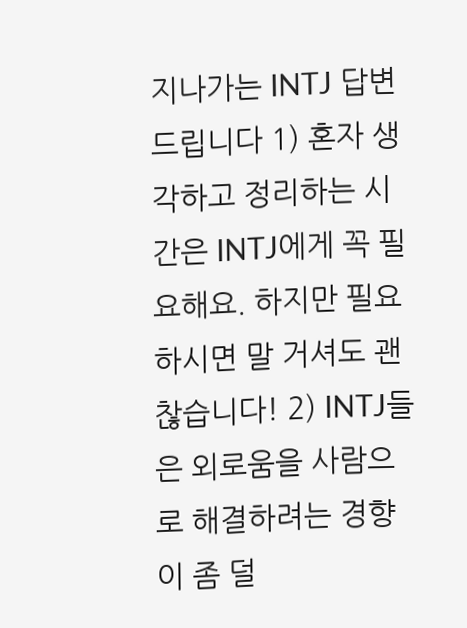지나가는 INTJ 답변 드립니다 1) 혼자 생각하고 정리하는 시간은 INTJ에게 꼭 필요해요. 하지만 필요하시면 말 거셔도 괜찮습니다! 2) INTJ들은 외로움을 사람으로 해결하려는 경향이 좀 덜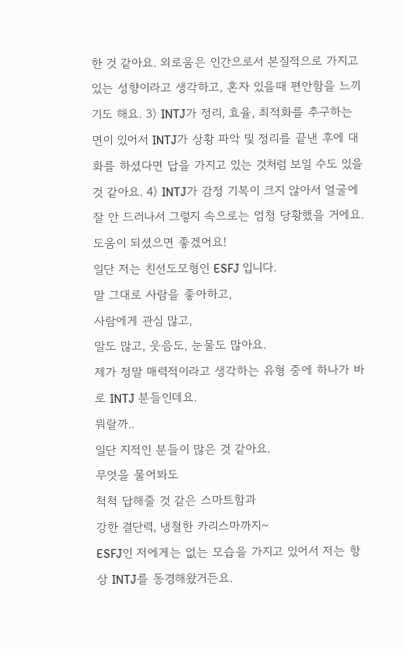한 것 같아요. 외로움은 인간으로서 본질적으로 가지고 있는 성향이라고 생각하고, 혼자 있을때 편안함을 느끼기도 해요. 3) INTJ가 정리, 효율, 최적화를 추구하는 면이 있어서 INTJ가 상황 파악 및 정리를 끝낸 후에 대화를 하셨다면 답을 가지고 있는 것처럼 보일 수도 있을 것 같아요. 4) INTJ가 감정 기복이 크지 않아서 얼굴에 잘 안 드러나서 그렇지 속으로는 엄청 당황했을 거에요. 도움이 되셨으면 좋겠어요!
일단 저는 친선도모형인 ESFJ 입니다.
말 그대로 사람을 좋아하고,
사람에게 관심 많고,
말도 많고, 웃음도, 눈물도 많아요.
제가 정말 매력적이라고 생각하는 유형 중에 하나가 바로 INTJ 분들인데요.
뭐랄까..
일단 지적인 분들이 많은 것 같아요.
무엇을 물어봐도
척척 답해줄 것 같은 스마트함과
강한 결단력, 냉철한 카리스마까지~
ESFJ인 저에게는 없는 모습을 가지고 있어서 저는 항상 INTJ를 동경해왔거든요.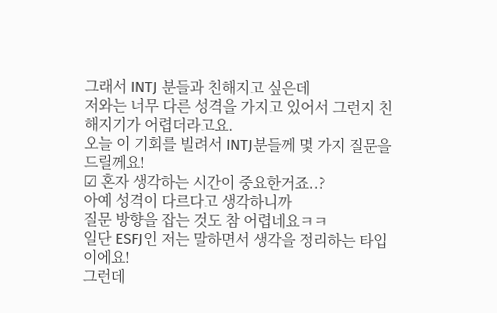그래서 INTJ 분들과 친해지고 싶은데
저와는 너무 다른 성격을 가지고 있어서 그런지 친해지기가 어렵더라고요.
오늘 이 기회를 빌려서 INTJ분들께 몇 가지 질문을 드릴께요!
☑ 혼자 생각하는 시간이 중요한거죠..?
아예 성격이 다르다고 생각하니까
질문 방향을 잡는 것도 참 어렵네요ㅋㅋ
일단 ESFJ인 저는 말하면서 생각을 정리하는 타입이에요!
그런데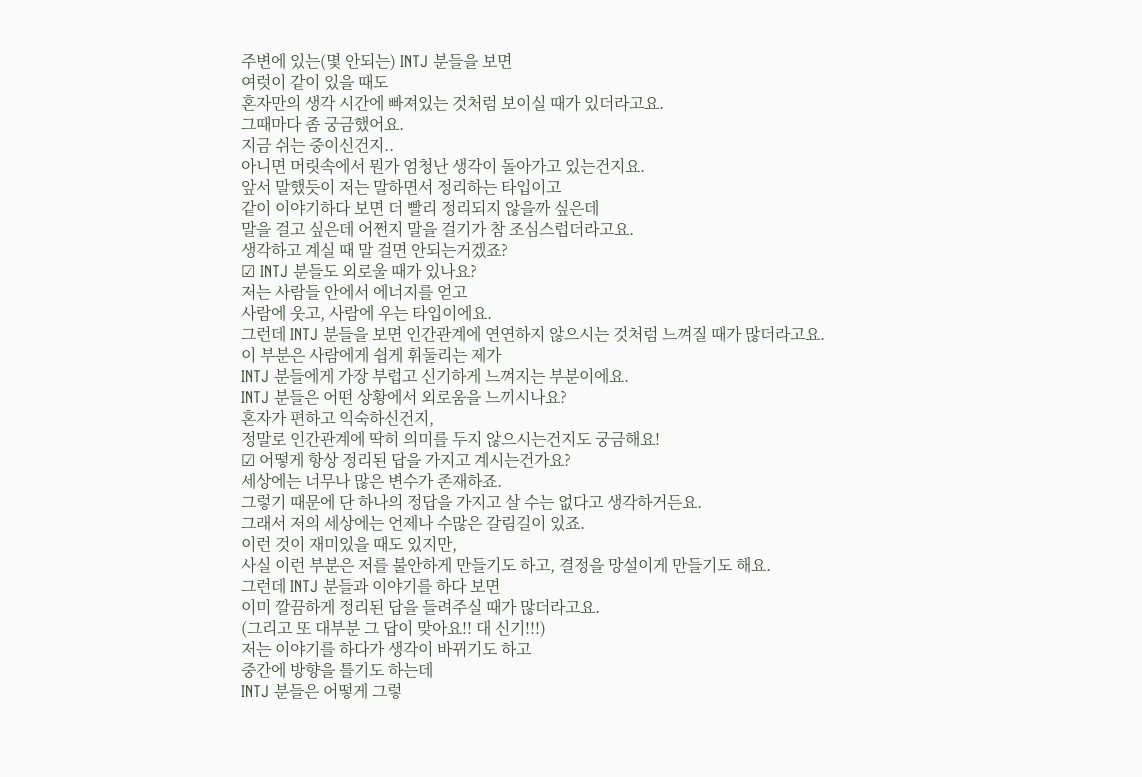주변에 있는(몇 안되는) INTJ 분들을 보면
여럿이 같이 있을 때도
혼자만의 생각 시간에 빠져있는 것처럼 보이실 때가 있더라고요.
그때마다 좀 궁금했어요.
지금 쉬는 중이신건지..
아니면 머릿속에서 뭔가 엄청난 생각이 돌아가고 있는건지요.
앞서 말했듯이 저는 말하면서 정리하는 타입이고
같이 이야기하다 보면 더 빨리 정리되지 않을까 싶은데
말을 걸고 싶은데 어쩐지 말을 걸기가 참 조심스럽더라고요.
생각하고 계실 때 말 걸면 안되는거겠죠?
☑ INTJ 분들도 외로울 때가 있나요?
저는 사람들 안에서 에너지를 얻고
사람에 웃고, 사람에 우는 타입이에요.
그런데 INTJ 분들을 보면 인간관계에 연연하지 않으시는 것처럼 느껴질 때가 많더라고요.
이 부분은 사람에게 쉽게 휘둘리는 제가
INTJ 분들에게 가장 부럽고 신기하게 느껴지는 부분이에요.
INTJ 분들은 어떤 상황에서 외로움을 느끼시나요?
혼자가 편하고 익숙하신건지,
정말로 인간관계에 딱히 의미를 두지 않으시는건지도 궁금해요!
☑ 어떻게 항상 정리된 답을 가지고 계시는건가요?
세상에는 너무나 많은 변수가 존재하죠.
그렇기 때문에 단 하나의 정답을 가지고 살 수는 없다고 생각하거든요.
그래서 저의 세상에는 언제나 수많은 갈림길이 있죠.
이런 것이 재미있을 때도 있지만,
사실 이런 부분은 저를 불안하게 만들기도 하고, 결정을 망설이게 만들기도 해요.
그런데 INTJ 분들과 이야기를 하다 보면
이미 깔끔하게 정리된 답을 들려주실 때가 많더라고요.
(그리고 또 대부분 그 답이 맞아요!! 대 신기!!!)
저는 이야기를 하다가 생각이 바뀌기도 하고
중간에 방향을 틀기도 하는데
INTJ 분들은 어떻게 그렇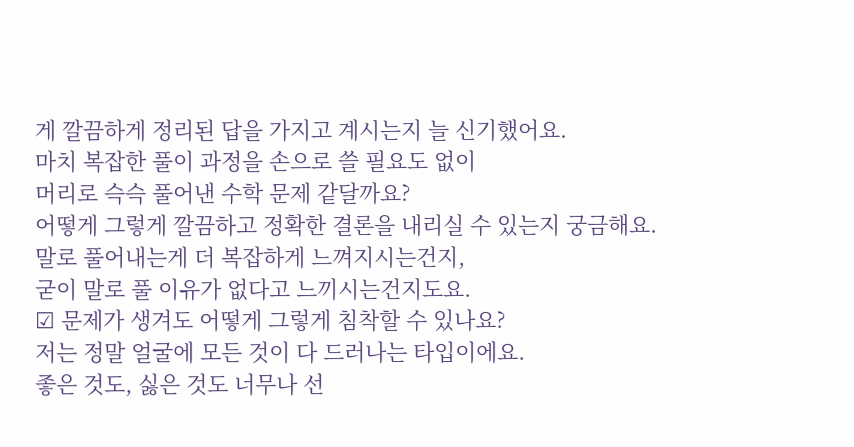게 깔끔하게 정리된 답을 가지고 계시는지 늘 신기했어요.
마치 복잡한 풀이 과정을 손으로 쓸 필요도 없이
머리로 슥슥 풀어낸 수학 문제 같달까요?
어떻게 그렇게 깔끔하고 정확한 결론을 내리실 수 있는지 궁금해요.
말로 풀어내는게 더 복잡하게 느껴지시는건지,
굳이 말로 풀 이유가 없다고 느끼시는건지도요.
☑ 문제가 생겨도 어떻게 그렇게 침착할 수 있나요?
저는 정말 얼굴에 모든 것이 다 드러나는 타입이에요.
좋은 것도, 싫은 것도 너무나 선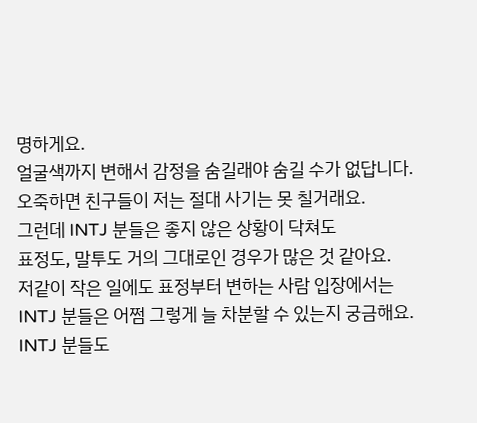명하게요.
얼굴색까지 변해서 감정을 숨길래야 숨길 수가 없답니다.
오죽하면 친구들이 저는 절대 사기는 못 칠거래요.
그런데 INTJ 분들은 좋지 않은 상황이 닥쳐도
표정도, 말투도 거의 그대로인 경우가 많은 것 같아요.
저같이 작은 일에도 표정부터 변하는 사람 입장에서는
INTJ 분들은 어쩜 그렇게 늘 차분할 수 있는지 궁금해요.
INTJ 분들도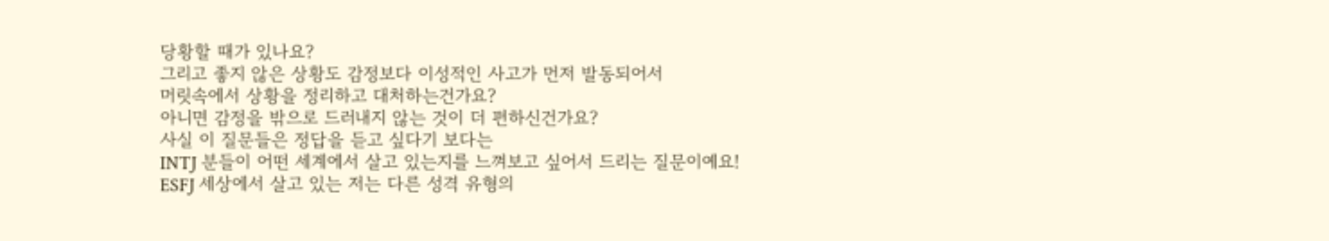당황할 때가 있나요?
그리고 좋지 않은 상황도 감정보다 이성적인 사고가 먼저 발동되어서
머릿속에서 상황을 정리하고 대처하는건가요?
아니면 감정을 밖으로 드러내지 않는 것이 더 편하신건가요?
사실 이 질문들은 정답을 듣고 싶다기 보다는
INTJ 분들이 어떤 세계에서 살고 있는지를 느껴보고 싶어서 드리는 질문이예요!
ESFJ 세상에서 살고 있는 저는 다른 성격 유형의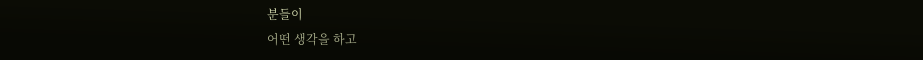분들이
어떤 생각을 하고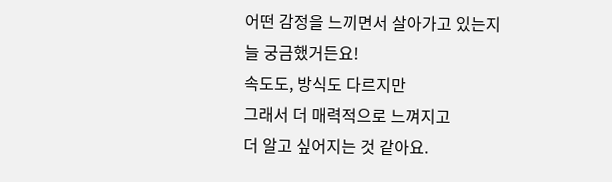어떤 감정을 느끼면서 살아가고 있는지 늘 궁금했거든요!
속도도, 방식도 다르지만
그래서 더 매력적으로 느껴지고
더 알고 싶어지는 것 같아요.